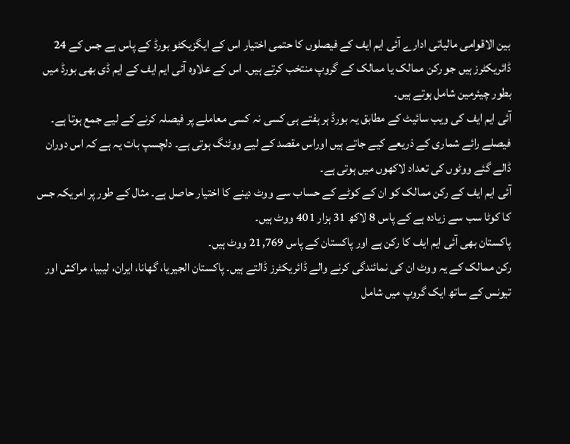بین الاقوامی مالیاتی ادارے آئی ایم ایف کے فیصلوں کا حتمی اختیار اس کے ایگزیکٹو بورڈ کے پاس ہے جس کے 24 ڈائریکٹرز ہیں جو رکن ممالک یا ممالک کے گروپ منتخب کرتے ہیں۔ اس کے علاوہ آئی ایم ایف کے ایم ڈی بھی بورڈ میں بطور چیئرمین شامل ہوتے ہیں۔
آئی ایم ایف کی ویب سائیٹ کے مطابق یہ بورڈ ہر ہفتے ہی کسی نہ کسی معاملے پر فیصلہ کرنے کے لیے جمع ہوتا ہے۔ فیصلے رائے شماری کے ذریعے کیے جاتے ہیں اوراس مقصد کے لیے ووٹنگ ہوتی ہے۔ دلچسپ بات یہ ہے کہ اس دوران ڈالے گئے ووٹوں کی تعداد لاکھوں میں ہوتی ہے۔
آئی ایم ایف کے رکن ممالک کو ان کے کوٹے کے حساب سے ووٹ دینے کا اختیار حاصل ہے۔ مثال کے طور پر امریکہ جس کا کوٹا سب سے زیادہ ہے کے پاس 8 لاکھ 31 ہزار 401 ووٹ ہیں۔
پاکستان بھی آئی ایم ایف کا رکن ہے اور پاکستان کے پاس 21,769 ووٹ ہیں۔
رکن ممالک کے یہ ووٹ ان کی نمائندگی کرنے والے ڈائریکٹرز ڈالتے ہیں۔ پاکستان الجیریا، گھانا، ایران، لیبیا، مراکش اور تیونس کے ساتھ ایک گروپ میں شامل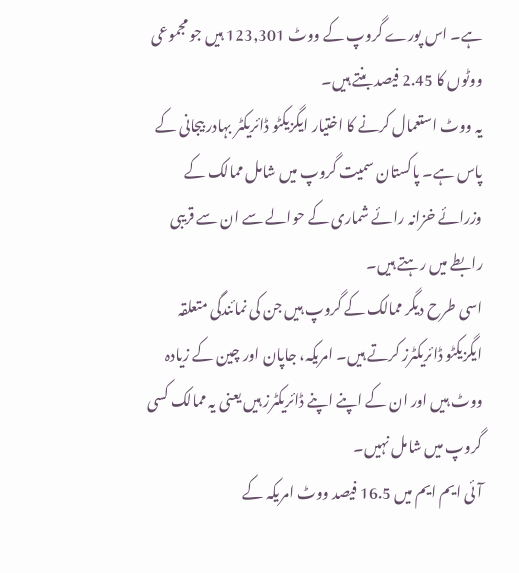ہے۔ اس پورے گروپ کے ووٹ 123,301 ہیں جو مجموعی ووٹوں کا 2.45 فیصد بنتے ہیں۔
یہ ووٹ استعمال کرنے کا اختیار ایگزیکٹو ڈائریکٹر بہادر بیجانی کے پاس ہے۔ پاکستان سمیت گروپ میں شامل ممالک کے وزرائے خزانہ رائے شماری کے حوالے سے ان سے قریبی رابطے میں رہتے ہیں۔
اسی طرح دیگر ممالک کے گروپ ہیں جن کی نمائندگی متعلقہ ایگزیکٹو ڈائریکٹرز کرتے ہیں۔ امریکہ، جاپان اور چین کے زیادہ ووٹ ہیں اور ان کے اپنے اپنے ڈائریکٹرز ہیں یعنی یہ ممالک کسی گروپ میں شامل نہیں۔
آئی ایم ایم میں 16.5 فیصد ووٹ امریکہ کے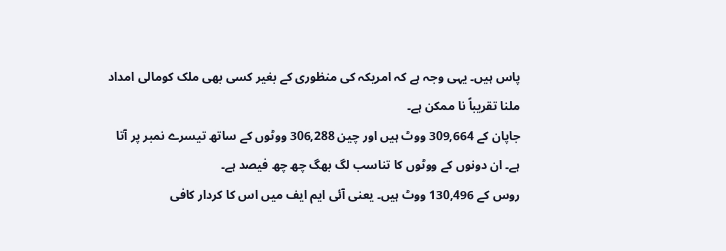پاس ہیں۔ یہی وجہ ہے کہ امریکہ کی منظوری کے بغیر کسی بھی ملک کومالی امداد ملنا تقریباً نا ممکن ہے۔
جاپان کے 309,664 ووٹ ہیں اور چین 306,288 ووٹوں کے ساتھ تیسرے نمبر پر آتا ہے۔ ان دونوں کے ووٹوں کا تناسب لگ بھگ چھ چھ فیصد ہے۔
روس کے 130,496 ووٹ ہیں۔ یعنی آئی ایم ایف میں اس کا کردار کافی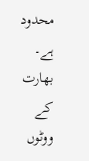محدود ہے۔ بھارت کے ووٹوں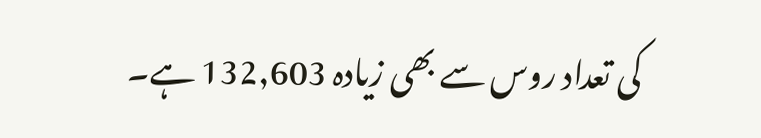کی تعداد روس سے بھی زیادہ 132,603 ہے۔